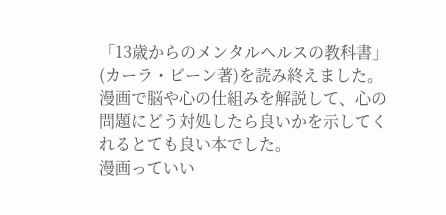「13歳からのメンタルヘルスの教科書」(カーラ・ビーン著)を読み終えました。
漫画で脳や心の仕組みを解説して、心の問題にどう対処したら良いかを示してくれるとても良い本でした。
漫画っていい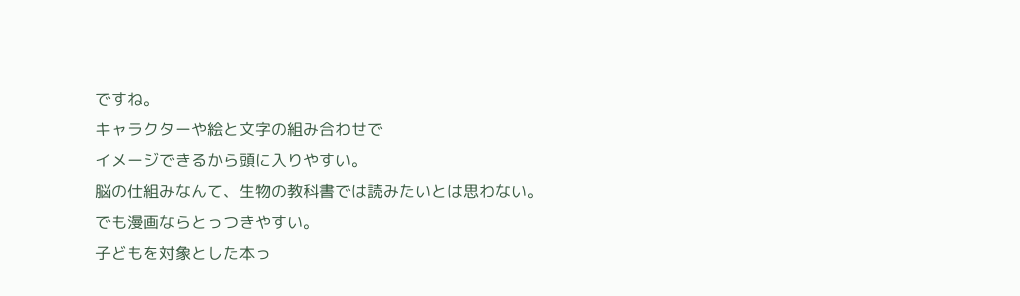ですね。
キャラクターや絵と文字の組み合わせで
イメージできるから頭に入りやすい。
脳の仕組みなんて、生物の教科書では読みたいとは思わない。
でも漫画ならとっつきやすい。
子どもを対象とした本っ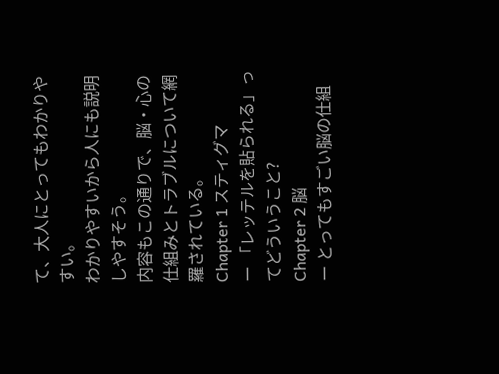て、大人にとってもわかりやすい。
わかりやすいから人にも説明しやすそう。
内容もこの通りで、脳・心の仕組みとトラブルについて網羅されている。
Chapter 1 スティグマ
ー 「レッテルを貼られる」ってどういうこと?
Chapter 2 脳
ー とってもすごい脳の仕組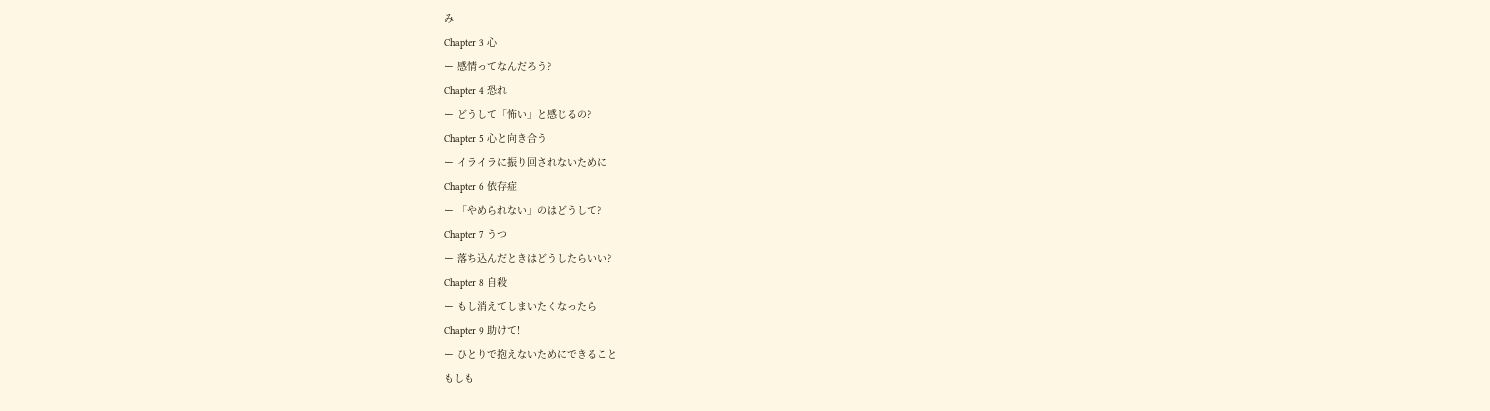み
Chapter 3 心
ー 感情ってなんだろう?
Chapter 4 恐れ
ー どうして「怖い」と感じるの?
Chapter 5 心と向き合う
ー イライラに振り回されないために
Chapter 6 依存症
ー 「やめられない」のはどうして?
Chapter 7 うつ
ー 落ち込んだときはどうしたらいい?
Chapter 8 自殺
ー もし消えてしまいたくなったら
Chapter 9 助けて!
ー ひとりで抱えないためにできること
もしも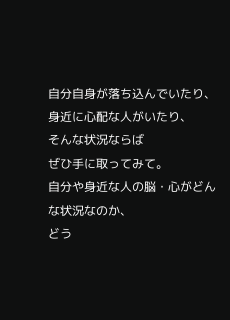自分自身が落ち込んでいたり、
身近に心配な人がいたり、
そんな状況ならば
ぜひ手に取ってみて。
自分や身近な人の脳・心がどんな状況なのか、
どう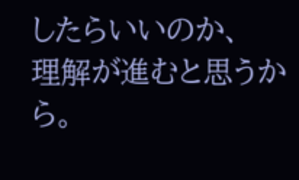したらいいのか、
理解が進むと思うから。